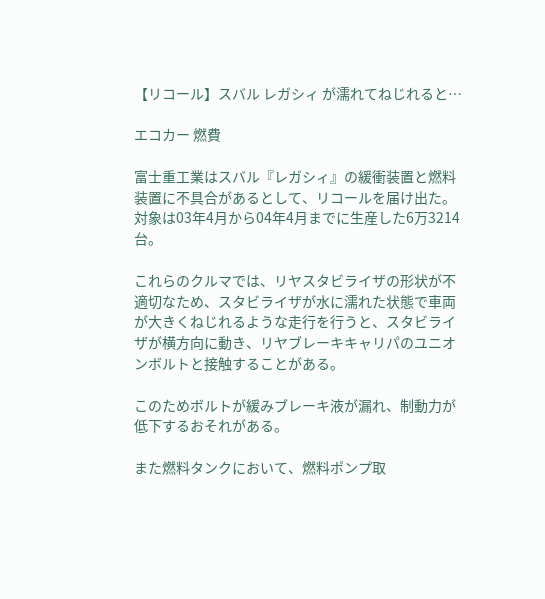【リコール】スバル レガシィ が濡れてねじれると…

エコカー 燃費

富士重工業はスバル『レガシィ』の緩衝装置と燃料装置に不具合があるとして、リコールを届け出た。対象は03年4月から04年4月までに生産した6万3214台。

これらのクルマでは、リヤスタビライザの形状が不適切なため、スタビライザが水に濡れた状態で車両が大きくねじれるような走行を行うと、スタビライザが横方向に動き、リヤブレーキキャリパのユニオンボルトと接触することがある。

このためボルトが緩みブレーキ液が漏れ、制動力が低下するおそれがある。

また燃料タンクにおいて、燃料ポンプ取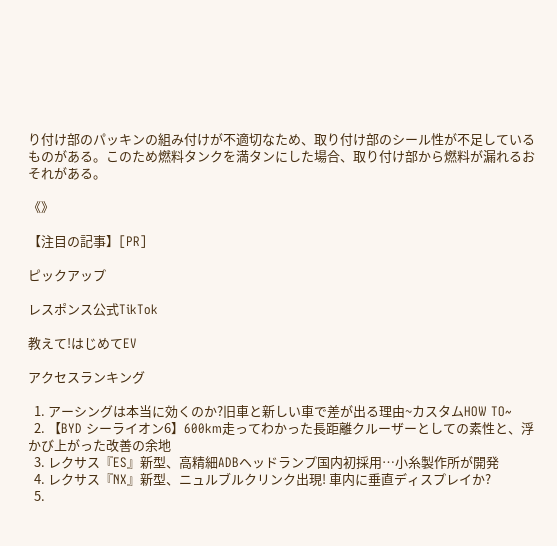り付け部のパッキンの組み付けが不適切なため、取り付け部のシール性が不足しているものがある。このため燃料タンクを満タンにした場合、取り付け部から燃料が漏れるおそれがある。

《》

【注目の記事】[PR]

ピックアップ

レスポンス公式TikTok

教えて!はじめてEV

アクセスランキング

  1. アーシングは本当に効くのか?旧車と新しい車で差が出る理由~カスタムHOW TO~
  2. 【BYD シーライオン6】600km走ってわかった長距離クルーザーとしての素性と、浮かび上がった改善の余地
  3. レクサス『ES』新型、高精細ADBヘッドランプ国内初採用…小糸製作所が開発
  4. レクサス『NX』新型、ニュルブルクリンク出現! 車内に垂直ディスプレイか?
  5.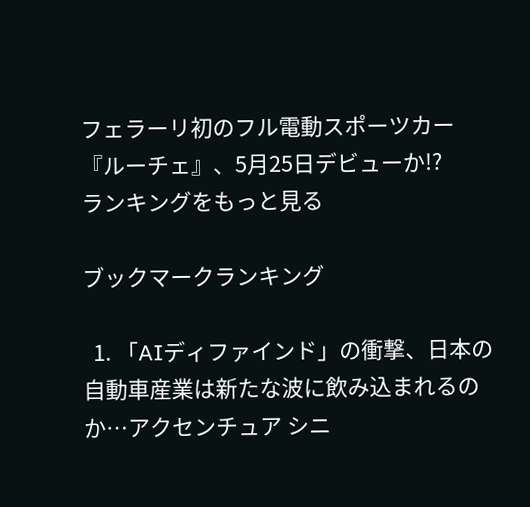フェラーリ初のフル電動スポーツカー『ルーチェ』、5月25日デビューか!?
ランキングをもっと見る

ブックマークランキング

  1. 「AIディファインド」の衝撃、日本の自動車産業は新たな波に飲み込まれるのか…アクセンチュア シニ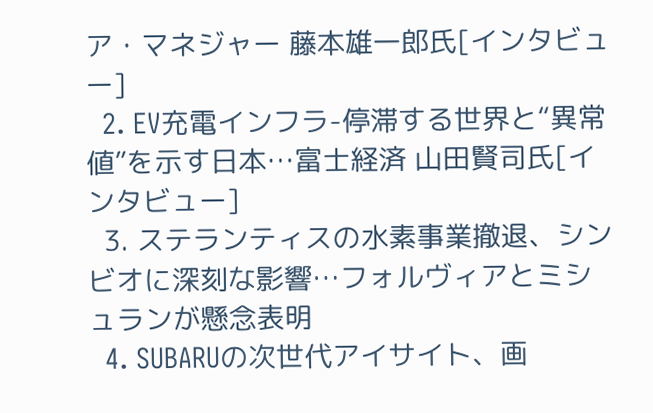ア・マネジャー 藤本雄一郎氏[インタビュー]
  2. EV充電インフラ-停滞する世界と“異常値”を示す日本…富士経済 山田賢司氏[インタビュー]
  3. ステランティスの水素事業撤退、シンビオに深刻な影響…フォルヴィアとミシュランが懸念表明
  4. SUBARUの次世代アイサイト、画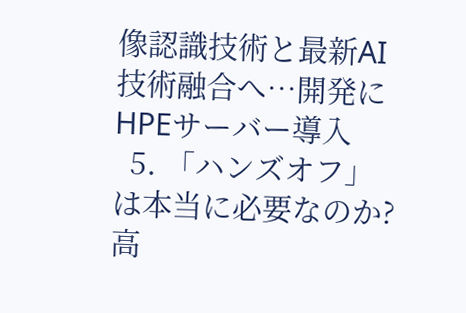像認識技術と最新AI技術融合へ…開発にHPEサーバー導入
  5. 「ハンズオフ」は本当に必要なのか? 高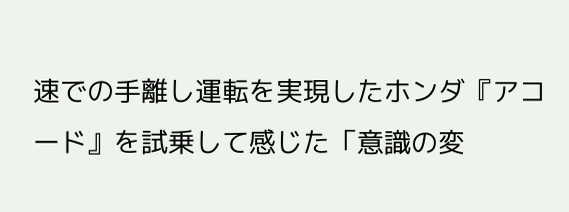速での手離し運転を実現したホンダ『アコード』を試乗して感じた「意識の変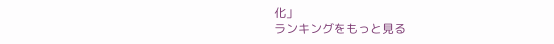化」
ランキングをもっと見る